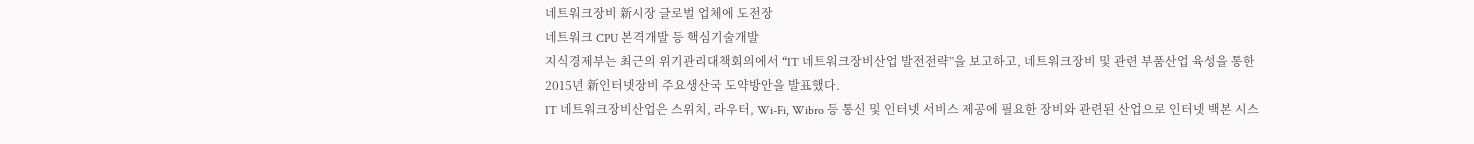네트워크장비 新시장 글로벌 업체에 도전장
네트워크 CPU 본격개발 등 핵심기술개발
지식경제부는 최근의 위기관리대책회의에서 “IT 네트워크장비산업 발전전략”을 보고하고, 네트워크장비 및 관련 부품산업 육성을 통한 2015년 新인터넷장비 주요생산국 도약방안을 발표했다.
IT 네트워크장비산업은 스위치, 라우터, Wi-Fi, Wibro 등 통신 및 인터넷 서비스 제공에 필요한 장비와 관련된 산업으로 인터넷 백본 시스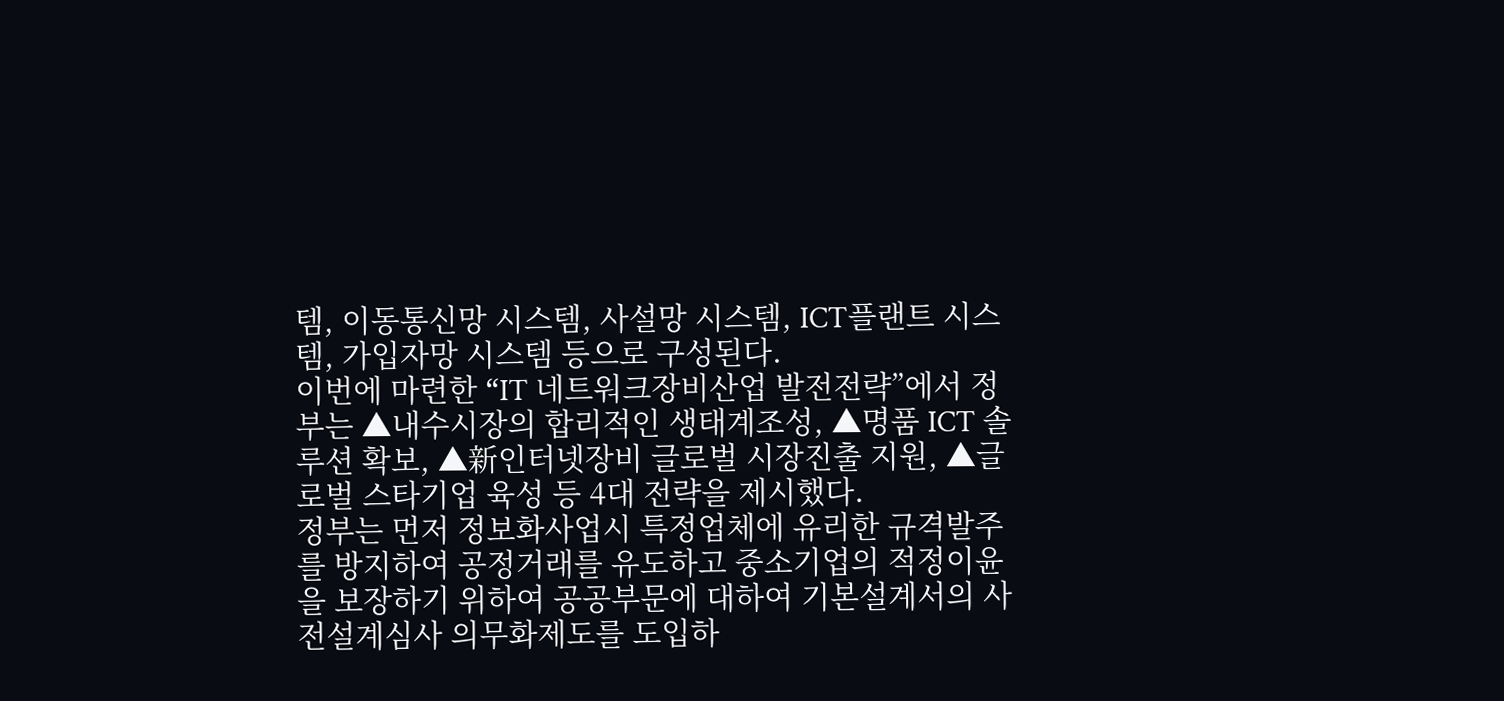템, 이동통신망 시스템, 사설망 시스템, ICT플랜트 시스템, 가입자망 시스템 등으로 구성된다.
이번에 마련한 “IT 네트워크장비산업 발전전략”에서 정부는 ▲내수시장의 합리적인 생태계조성, ▲명품 ICT 솔루션 확보, ▲新인터넷장비 글로벌 시장진출 지원, ▲글로벌 스타기업 육성 등 4대 전략을 제시했다.
정부는 먼저 정보화사업시 특정업체에 유리한 규격발주를 방지하여 공정거래를 유도하고 중소기업의 적정이윤을 보장하기 위하여 공공부문에 대하여 기본설계서의 사전설계심사 의무화제도를 도입하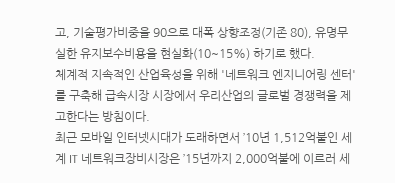고, 기술평가비중을 90으로 대폭 상향조정(기존 80), 유명무실한 유지보수비용을 현실화(10~15%) 하기로 했다.
체계적 지속적인 산업육성을 위해 '네트워크 엔지니어링 센터'를 구축해 급속시장 시장에서 우리산업의 글로벌 경쟁력을 제고한다는 방침이다.
최근 모바일 인터넷시대가 도래하면서 ’10년 1,512억불인 세계 IT 네트워크장비시장은 ’15년까지 2,000억불에 이르러 세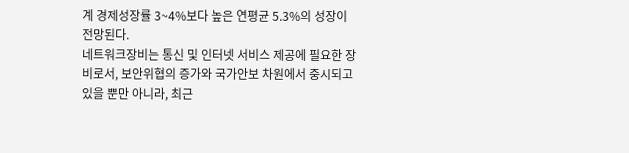계 경제성장률 3~4%보다 높은 연평균 5.3%의 성장이 전망된다.
네트워크장비는 통신 및 인터넷 서비스 제공에 필요한 장비로서, 보안위협의 증가와 국가안보 차원에서 중시되고 있을 뿐만 아니라, 최근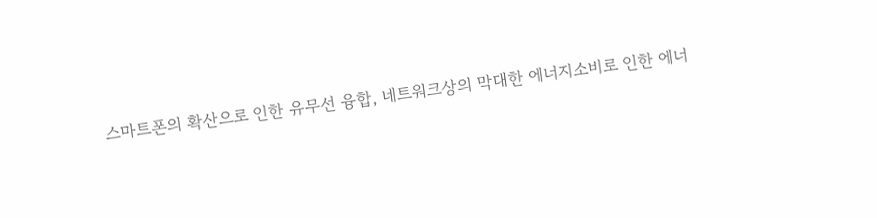스마트폰의 확산으로 인한 유무선 융합, 네트워크상의 막대한 에너지소비로 인한 에너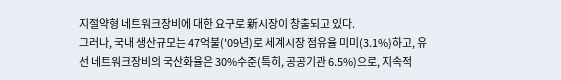지절약형 네트워크장비에 대한 요구로 新시장이 창출되고 있다.
그러나, 국내 생산규모는 47억불('09년)로 세계시장 점유율 미미(3.1%)하고, 유선 네트워크장비의 국산화율은 30%수준(특히, 공공기관 6.5%)으로, 지속적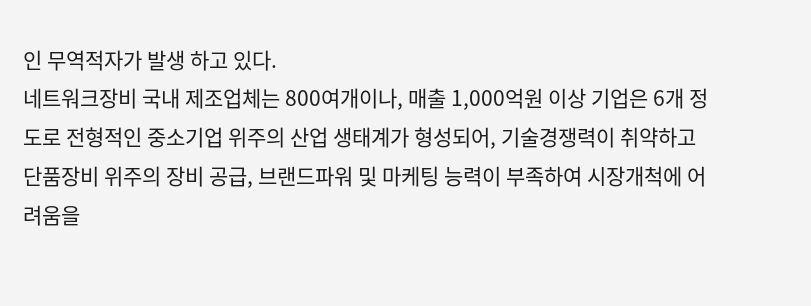인 무역적자가 발생 하고 있다.
네트워크장비 국내 제조업체는 800여개이나, 매출 1,000억원 이상 기업은 6개 정도로 전형적인 중소기업 위주의 산업 생태계가 형성되어, 기술경쟁력이 취약하고 단품장비 위주의 장비 공급, 브랜드파워 및 마케팅 능력이 부족하여 시장개척에 어려움을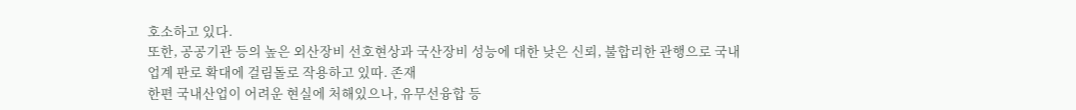호소하고 있다.
또한, 공공기관 등의 높은 외산장비 선호현상과 국산장비 성능에 대한 낮은 신뢰, 불합리한 관행으로 국내업계 판로 확대에 걸림돌로 작용하고 있따. 존재
한편 국내산업이 어려운 현실에 처해있으나, 유무선융합 등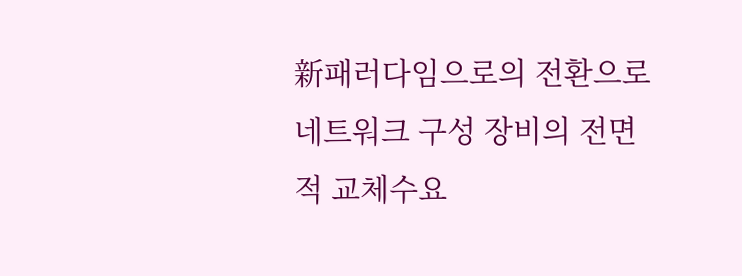新패러다임으로의 전환으로 네트워크 구성 장비의 전면적 교체수요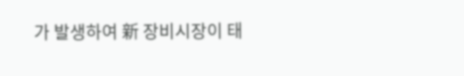가 발생하여 新 장비시장이 태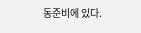동준비에 있다.